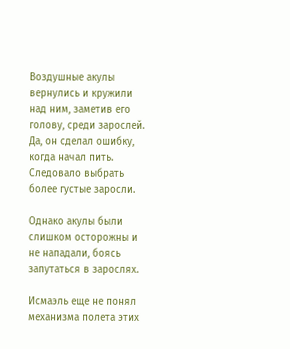Воздушные акулы вернулись и кружили над ним, заметив его голову, среди зарослей. Да, он сделал ошибку, когда начал пить. Следовало выбрать более густые заросли.

Однако акулы были слишком осторожны и не нападали, боясь запутаться в зарослях.

Исмаэль еще не понял механизма полета этих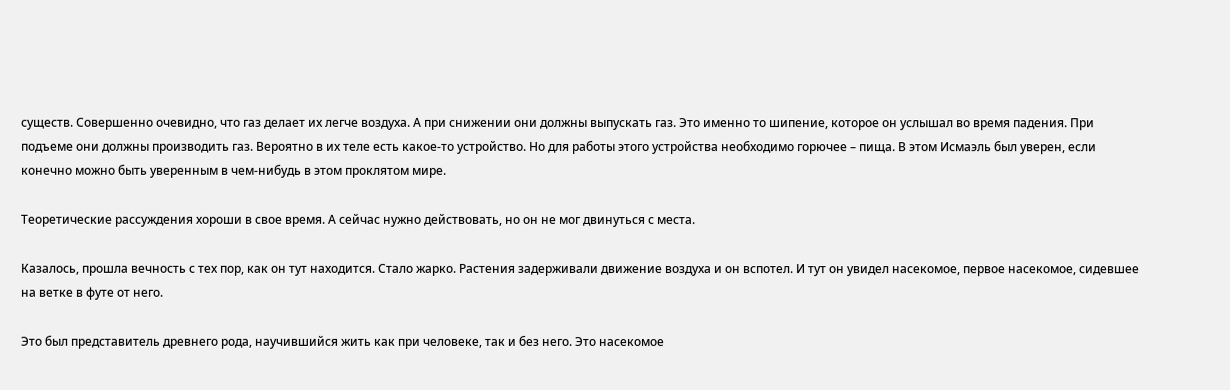существ. Совершенно очевидно, что газ делает их легче воздуха. А при снижении они должны выпускать газ. Это именно то шипение, которое он услышал во время падения. При подъеме они должны производить газ. Вероятно в их теле есть какое-то устройство. Но для работы этого устройства необходимо горючее – пища. В этом Исмаэль был уверен, если конечно можно быть уверенным в чем-нибудь в этом проклятом мире.

Теоретические рассуждения хороши в свое время. А сейчас нужно действовать, но он не мог двинуться с места.

Казалось, прошла вечность с тех пор, как он тут находится. Стало жарко. Растения задерживали движение воздуха и он вспотел. И тут он увидел насекомое, первое насекомое, сидевшее на ветке в футе от него.

Это был представитель древнего рода, научившийся жить как при человеке, так и без него. Это насекомое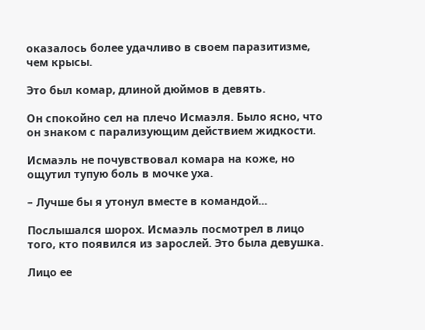оказалось более удачливо в своем паразитизме, чем крысы.

Это был комар, длиной дюймов в девять.

Он спокойно сел на плечо Исмаэля. Было ясно, что он знаком с парализующим действием жидкости.

Исмаэль не почувствовал комара на коже, но ощутил тупую боль в мочке уха.

– Лучше бы я утонул вместе в командой...

Послышался шорох. Исмаэль посмотрел в лицо того, кто появился из зарослей. Это была девушка.

Лицо ее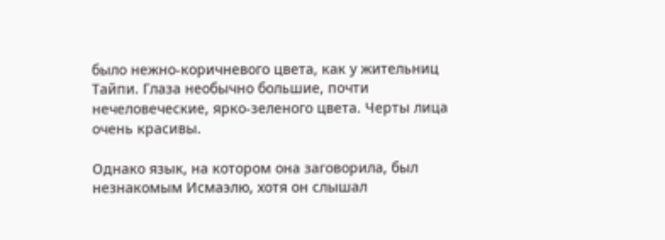было нежно-коричневого цвета, как у жительниц Тайпи. Глаза необычно большие, почти нечеловеческие, ярко-зеленого цвета. Черты лица очень красивы.

Однако язык, на котором она заговорила, был незнакомым Исмаэлю, хотя он слышал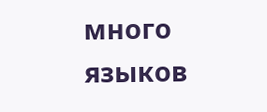много языков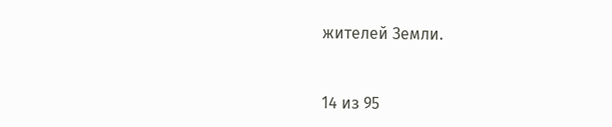жителей Земли.



14 из 95